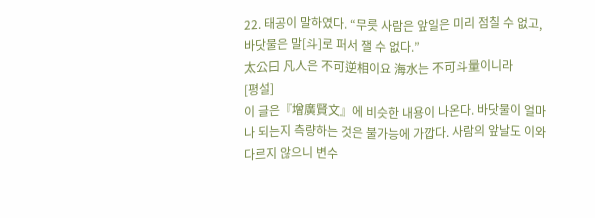22. 태공이 말하였다. “무릇 사람은 앞일은 미리 점칠 수 없고, 바닷물은 말[斗]로 퍼서 잴 수 없다.”
太公曰 凡人은 不可逆相이요 海水는 不可斗量이니라
[평설]
이 글은『增廣賢文』에 비슷한 내용이 나온다. 바닷물이 얼마나 되는지 측량하는 것은 불가능에 가깝다. 사람의 앞날도 이와 다르지 않으니 변수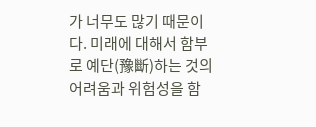가 너무도 많기 때문이다. 미래에 대해서 함부로 예단(豫斷)하는 것의 어려움과 위험성을 함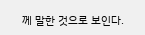께 말한 것으로 보인다.